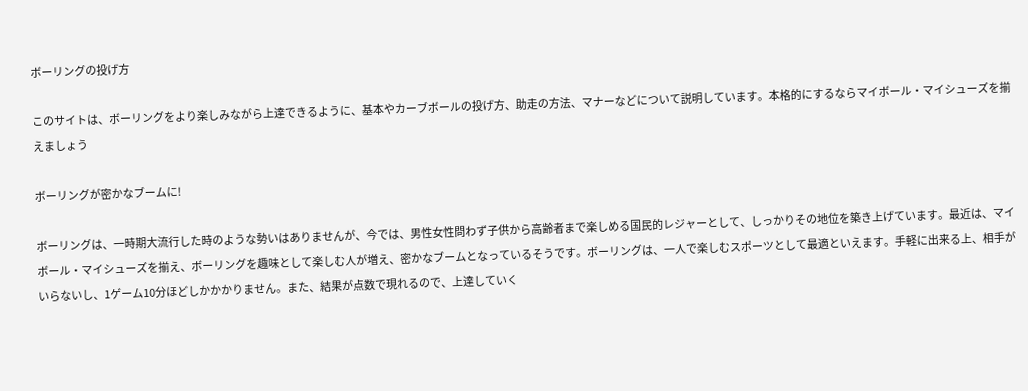ボーリングの投げ方

このサイトは、ボーリングをより楽しみながら上達できるように、基本やカーブボールの投げ方、助走の方法、マナーなどについて説明しています。本格的にするならマイボール・マイシューズを揃えましょう

ボーリングが密かなブームに!

ボーリングは、一時期大流行した時のような勢いはありませんが、今では、男性女性問わず子供から高齢者まで楽しめる国民的レジャーとして、しっかりその地位を築き上げています。最近は、マイボール・マイシューズを揃え、ボーリングを趣味として楽しむ人が増え、密かなブームとなっているそうです。ボーリングは、一人で楽しむスポーツとして最適といえます。手軽に出来る上、相手がいらないし、1ゲーム10分ほどしかかかりません。また、結果が点数で現れるので、上達していく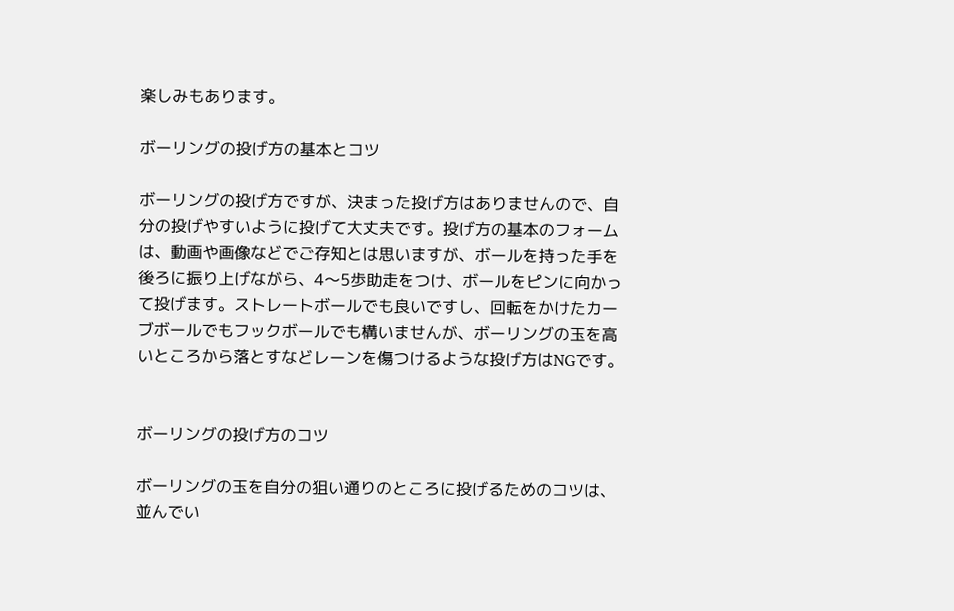楽しみもあります。

ボーリングの投げ方の基本とコツ

ボーリングの投げ方ですが、決まった投げ方はありませんので、自分の投げやすいように投げて大丈夫です。投げ方の基本のフォームは、動画や画像などでご存知とは思いますが、ボールを持った手を後ろに振り上げながら、4〜5歩助走をつけ、ボールをピンに向かって投げます。ストレートボールでも良いですし、回転をかけたカーブボールでもフックボールでも構いませんが、ボーリングの玉を高いところから落とすなどレーンを傷つけるような投げ方はNGです。


ボーリングの投げ方のコツ

ボーリングの玉を自分の狙い通りのところに投げるためのコツは、並んでい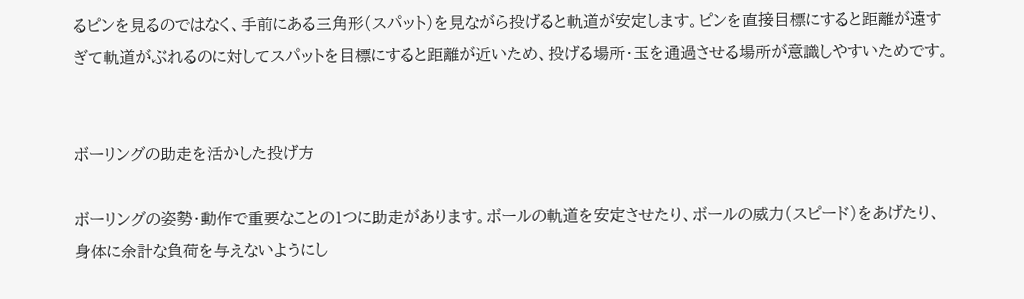るピンを見るのではなく、手前にある三角形(スパット)を見ながら投げると軌道が安定します。ピンを直接目標にすると距離が遠すぎて軌道がぶれるのに対してスパットを目標にすると距離が近いため、投げる場所・玉を通過させる場所が意識しやすいためです。


ボーリングの助走を活かした投げ方

ボーリングの姿勢・動作で重要なことの1つに助走があります。ボールの軌道を安定させたり、ボールの威力(スピード)をあげたり、身体に余計な負荷を与えないようにし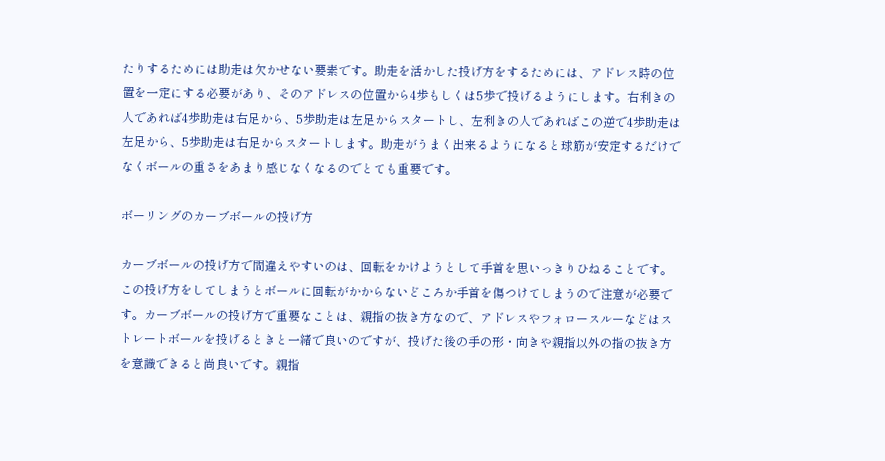たりするためには助走は欠かせない要素です。助走を活かした投げ方をするためには、アドレス時の位置を一定にする必要があり、そのアドレスの位置から4歩もしくは5歩で投げるようにします。右利きの人であれば4歩助走は右足から、5歩助走は左足からスタートし、左利きの人であればこの逆で4歩助走は左足から、5歩助走は右足からスタートします。助走がうまく出来るようになると球筋が安定するだけでなくボールの重さをあまり感じなくなるのでとても重要です。

ボーリングのカーブボールの投げ方

カーブボールの投げ方で間違えやすいのは、回転をかけようとして手首を思いっきりひねることです。この投げ方をしてしまうとボールに回転がかからないどころか手首を傷つけてしまうので注意が必要です。カーブボールの投げ方で重要なことは、親指の抜き方なので、アドレスやフォロースルーなどはストレートボールを投げるときと一緒で良いのですが、投げた後の手の形・向きや親指以外の指の抜き方を意識できると尚良いです。親指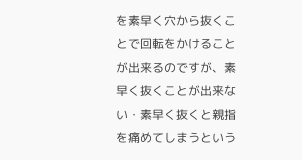を素早く穴から抜くことで回転をかけることが出来るのですが、素早く抜くことが出来ない・素早く抜くと親指を痛めてしまうという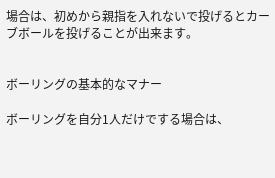場合は、初めから親指を入れないで投げるとカーブボールを投げることが出来ます。


ボーリングの基本的なマナー

ボーリングを自分1人だけでする場合は、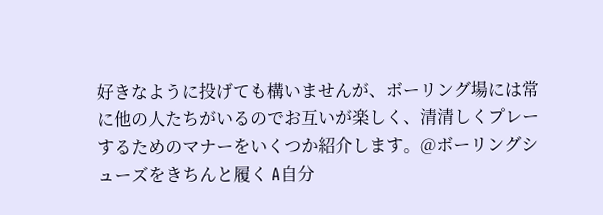好きなように投げても構いませんが、ボーリング場には常に他の人たちがいるのでお互いが楽しく、清清しくプレーするためのマナーをいくつか紹介します。@ボーリングシューズをきちんと履く A自分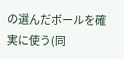の選んだボールを確実に使う(同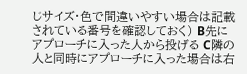じサイズ・色で間違いやすい場合は記載されている番号を確認しておく) B先にアプローチに入った人から投げる C隣の人と同時にアプローチに入った場合は右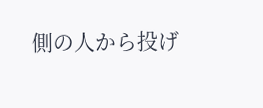側の人から投げ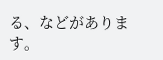る、などがあります。